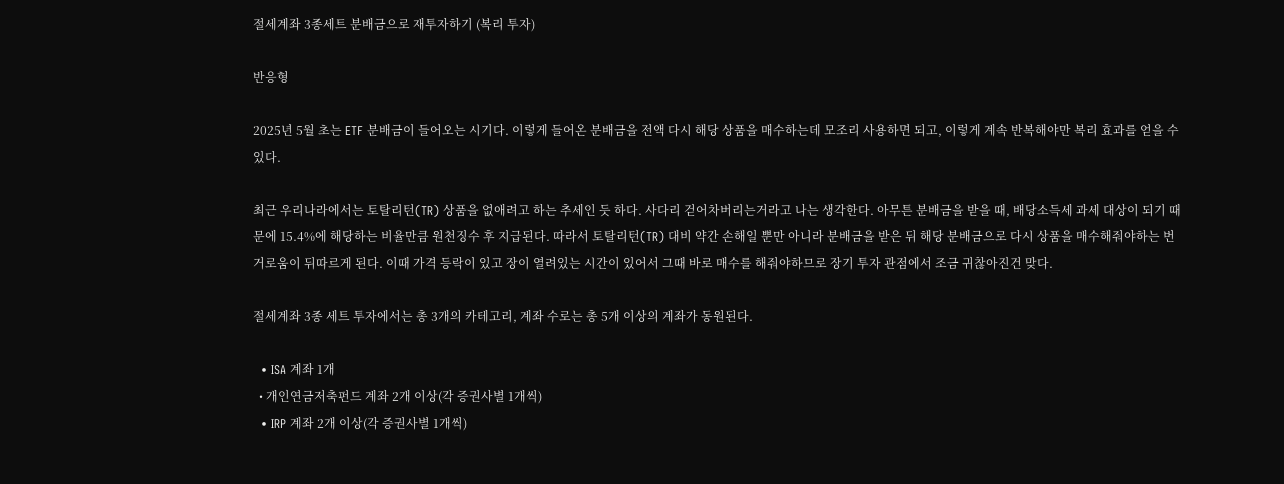절세계좌 3종세트 분배금으로 재투자하기 (복리 투자)

반응형

2025년 5월 초는 ETF 분배금이 들어오는 시기다. 이렇게 들어온 분배금을 전액 다시 해당 상품을 매수하는데 모조리 사용하면 되고, 이렇게 계속 반복해야만 복리 효과를 얻을 수 있다.

최근 우리나라에서는 토탈리턴(TR) 상품을 없애려고 하는 추세인 듯 하다. 사다리 걷어차버리는거라고 나는 생각한다. 아무튼 분배금을 받을 때, 배당소득세 과세 대상이 되기 때문에 15.4%에 해당하는 비율만큼 원천징수 후 지급된다. 따라서 토탈리턴(TR) 대비 약간 손해일 뿐만 아니라 분배금을 받은 뒤 해당 분배금으로 다시 상품을 매수해줘야하는 번거로움이 뒤따르게 된다. 이때 가격 등락이 있고 장이 열려있는 시간이 있어서 그때 바로 매수를 해줘야하므로 장기 투자 관점에서 조금 귀찮아진건 맞다.

절세계좌 3종 세트 투자에서는 총 3개의 카테고리, 계좌 수로는 총 5개 이상의 계좌가 동원된다.

  • ISA 계좌 1개
  • 개인연금저축펀드 계좌 2개 이상(각 증권사별 1개씩)
  • IRP 계좌 2개 이상(각 증권사별 1개씩)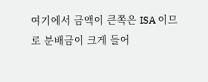여기에서 금액이 큰쪽은 ISA 이므로 분배금이 크게 들어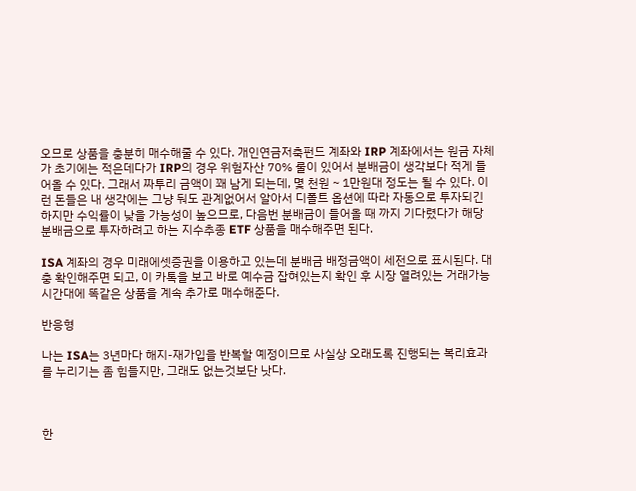오므로 상품을 충분히 매수해줄 수 있다. 개인연금저축펀드 계좌와 IRP 계좌에서는 원금 자체가 초기에는 적은데다가 IRP의 경우 위험자산 70% 룰이 있어서 분배금이 생각보다 적게 들어올 수 있다. 그래서 짜투리 금액이 꽤 남게 되는데, 몇 천원 ~ 1만원대 정도는 될 수 있다. 이런 돈들은 내 생각에는 그냥 둬도 관계없어서 알아서 디폴트 옵션에 따라 자동으로 투자되긴 하지만 수익률이 낮을 가능성이 높으므로, 다음번 분배금이 들어올 때 까지 기다렸다가 해당 분배금으로 투자하려고 하는 지수추종 ETF 상품을 매수해주면 된다.

ISA 계좌의 경우 미래에셋증권을 이용하고 있는데 분배금 배정금액이 세전으로 표시된다. 대충 확인해주면 되고, 이 카톡을 보고 바로 예수금 잡혀있는지 확인 후 시장 열려있는 거래가능 시간대에 똑같은 상품을 계속 추가로 매수해준다.

반응형

나는 ISA는 3년마다 해지-재가입을 반복할 예정이므로 사실상 오래도록 진행되는 복리효과를 누리기는 좀 힘들지만, 그래도 없는것보단 낫다.



한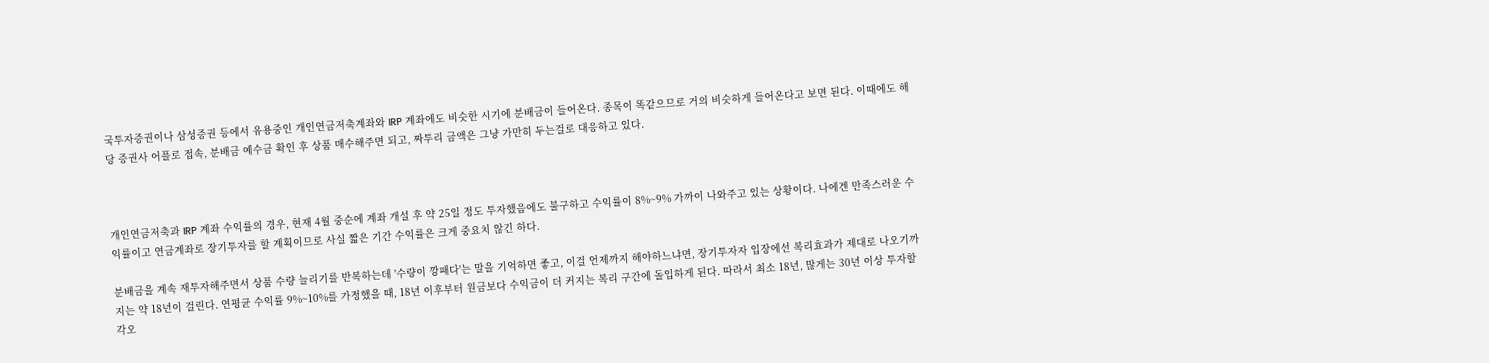국투자증권이나 삼성증권 등에서 유용중인 개인연금저축계좌와 IRP 계좌에도 비슷한 시기에 분배금이 들어온다. 종목이 똑같으므로 거의 비슷하게 들어온다고 보면 된다. 이때에도 해당 증권사 어플로 접속, 분배금 예수금 확인 후 상품 매수해주면 되고, 짜투리 금액은 그냥 가만히 두는걸로 대응하고 있다.



개인연금저축과 IRP 계좌 수익률의 경우, 현재 4월 중순에 계좌 개설 후 약 25일 정도 투자했음에도 불구하고 수익률이 8%~9% 가까이 나와주고 있는 상황이다. 나에겐 만족스러운 수익률이고 연금계좌로 장기투자를 할 계획이므로 사실 짧은 기간 수익률은 크게 중요치 않긴 하다.

분배금을 계속 재투자해주면서 상품 수량 늘리기를 반복하는데 '수량이 깡패다'는 말을 기억하면 좋고, 이걸 언제까지 해야하느냐면, 장기투자자 입장에선 복리효과가 제대로 나오기까지는 약 18년이 걸린다. 연평균 수익률 9%~10%를 가정했을 때, 18년 이후부터 원금보다 수익금이 더 커지는 복리 구간에 돌입하게 된다. 따라서 최소 18년, 많게는 30년 이상 투자할 각오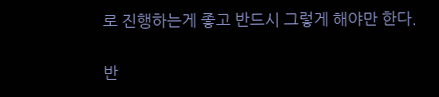로 진행하는게 좋고 반드시 그렇게 해야만 한다.

반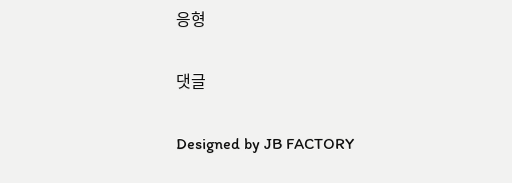응형

댓글

Designed by JB FACTORY